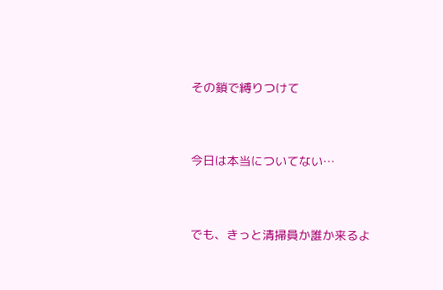その鎖で縛りつけて


今日は本当についてない…


でも、きっと清掃員か誰か来るよ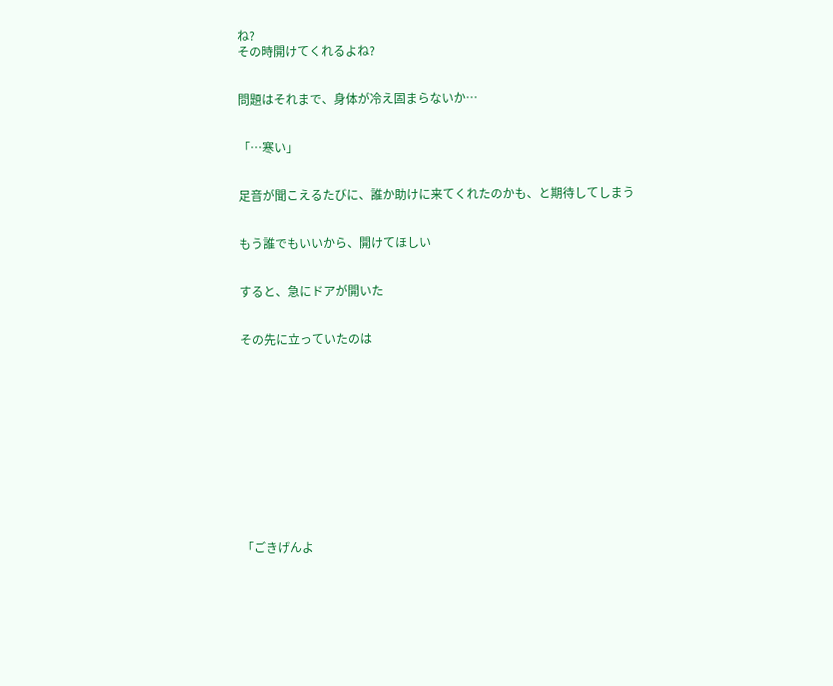ね?
その時開けてくれるよね?


問題はそれまで、身体が冷え固まらないか…


「…寒い」


足音が聞こえるたびに、誰か助けに来てくれたのかも、と期待してしまう


もう誰でもいいから、開けてほしい


すると、急にドアが開いた


その先に立っていたのは












「ごきげんよ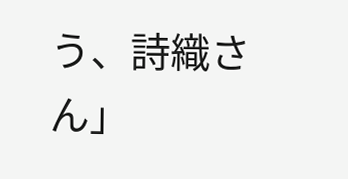う、詩織さん」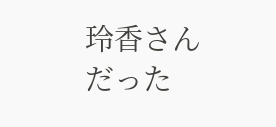玲香さんだった